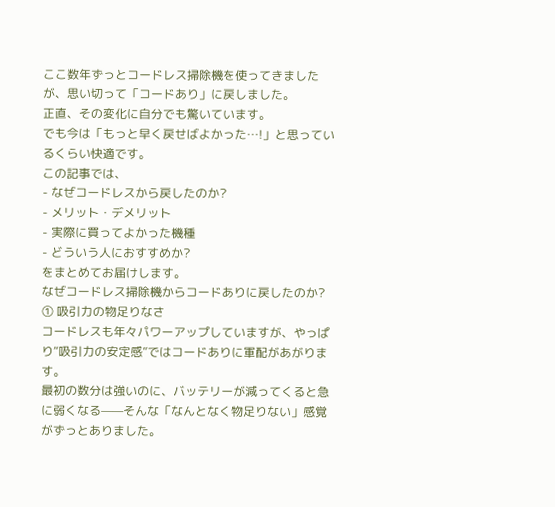ここ数年ずっとコードレス掃除機を使ってきましたが、思い切って「コードあり」に戻しました。
正直、その変化に自分でも驚いています。
でも今は「もっと早く戻せばよかった…!」と思っているくらい快適です。
この記事では、
- なぜコードレスから戻したのか?
- メリット・デメリット
- 実際に買ってよかった機種
- どういう人におすすめか?
をまとめてお届けします。
なぜコードレス掃除機からコードありに戻したのか?
① 吸引力の物足りなさ
コードレスも年々パワーアップしていますが、やっぱり“吸引力の安定感”ではコードありに軍配があがります。
最初の数分は強いのに、バッテリーが減ってくると急に弱くなる——そんな「なんとなく物足りない」感覚がずっとありました。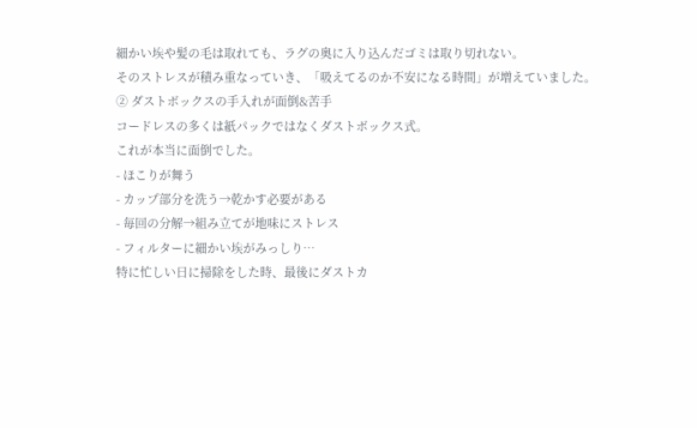細かい埃や髪の毛は取れても、ラグの奥に入り込んだゴミは取り切れない。
そのストレスが積み重なっていき、「吸えてるのか不安になる時間」が増えていました。
② ダストボックスの手入れが面倒&苦手
コードレスの多くは紙パックではなくダストボックス式。
これが本当に面倒でした。
- ほこりが舞う
- カップ部分を洗う→乾かす必要がある
- 毎回の分解→組み立てが地味にストレス
- フィルターに細かい埃がみっしり…
特に忙しい日に掃除をした時、最後にダストカ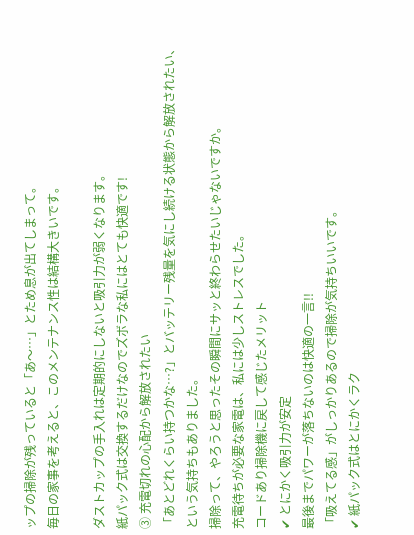ップの掃除が残っていると「あ〜…」とため息が出てしまって。
毎日の家事を考えると、このメンテナンス性は結構大きいです。

ダストカップの手入れは定期的にしないと吸引力が弱くなります。
紙パック式は交換するだけなのでズボラな私にはとても快適です!
③ 充電切れの心配から解放されたい
「あとどれくらい持つかな…?」とバッテリー残量を気にし続ける状態から解放されたい、という気持ちもありました。
掃除って、やろうと思ったその瞬間にサッと終わらせたいじゃないですか。
充電待ちが必要な家電は、私には少しストレスでした。
コードあり掃除機に戻して感じたメリット
✔ とにかく吸引力が安定
最後までパワーが落ちないのは快適の一言!!
「吸えてる感」がしっかりあるので掃除が気持ちいいです。
✔ 紙パック式はとにかくラク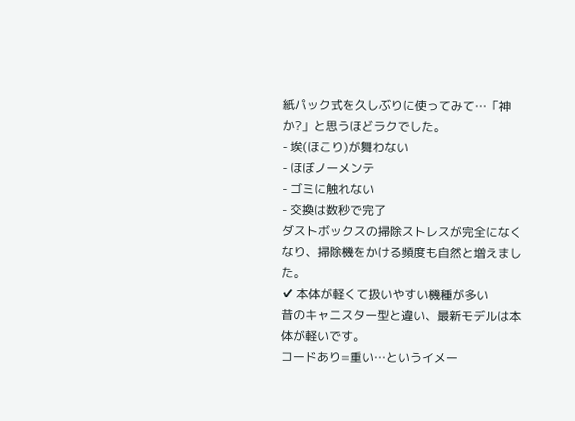紙パック式を久しぶりに使ってみて…「神か?」と思うほどラクでした。
- 埃(ほこり)が舞わない
- ほぼノーメンテ
- ゴミに触れない
- 交換は数秒で完了
ダストボックスの掃除ストレスが完全になくなり、掃除機をかける頻度も自然と増えました。
✔ 本体が軽くて扱いやすい機種が多い
昔のキャニスター型と違い、最新モデルは本体が軽いです。
コードあり=重い…というイメー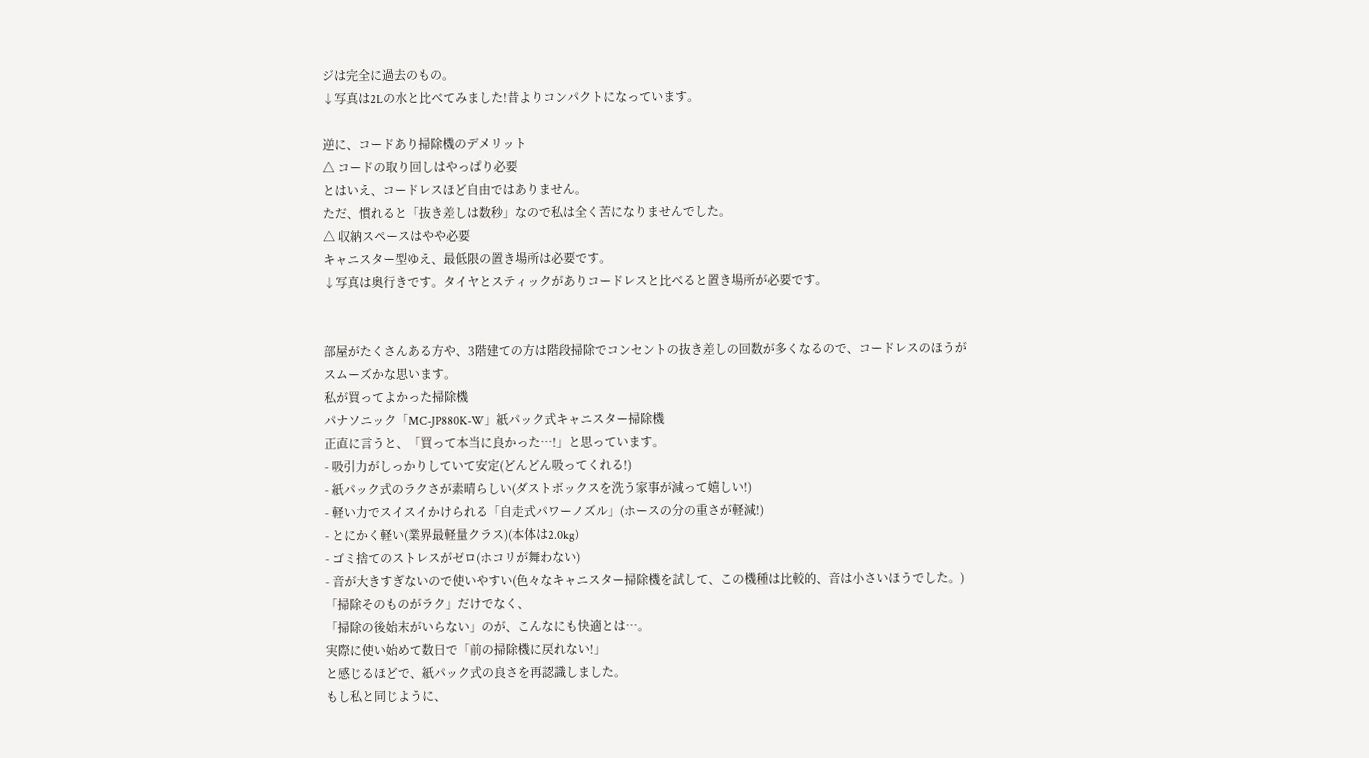ジは完全に過去のもの。
↓写真は2Lの水と比べてみました!昔よりコンパクトになっています。

逆に、コードあり掃除機のデメリット
△ コードの取り回しはやっぱり必要
とはいえ、コードレスほど自由ではありません。
ただ、慣れると「抜き差しは数秒」なので私は全く苦になりませんでした。
△ 収納スペースはやや必要
キャニスター型ゆえ、最低限の置き場所は必要です。
↓写真は奥行きです。タイヤとスティックがありコードレスと比べると置き場所が必要です。


部屋がたくさんある方や、3階建ての方は階段掃除でコンセントの抜き差しの回数が多くなるので、コードレスのほうがスムーズかな思います。
私が買ってよかった掃除機
パナソニック「MC-JP880K-W」紙パック式キャニスター掃除機
正直に言うと、「買って本当に良かった…!」と思っています。
- 吸引力がしっかりしていて安定(どんどん吸ってくれる!)
- 紙パック式のラクさが素晴らしい(ダストボックスを洗う家事が減って嬉しい!)
- 軽い力でスイスイかけられる「自走式パワーノズル」(ホースの分の重さが軽減!)
- とにかく軽い(業界最軽量クラス)(本体は2.0kg)
- ゴミ捨てのストレスがゼロ(ホコリが舞わない)
- 音が大きすぎないので使いやすい(色々なキャニスター掃除機を試して、この機種は比較的、音は小さいほうでした。)
「掃除そのものがラク」だけでなく、
「掃除の後始末がいらない」のが、こんなにも快適とは…。
実際に使い始めて数日で「前の掃除機に戻れない!」
と感じるほどで、紙パック式の良さを再認識しました。
もし私と同じように、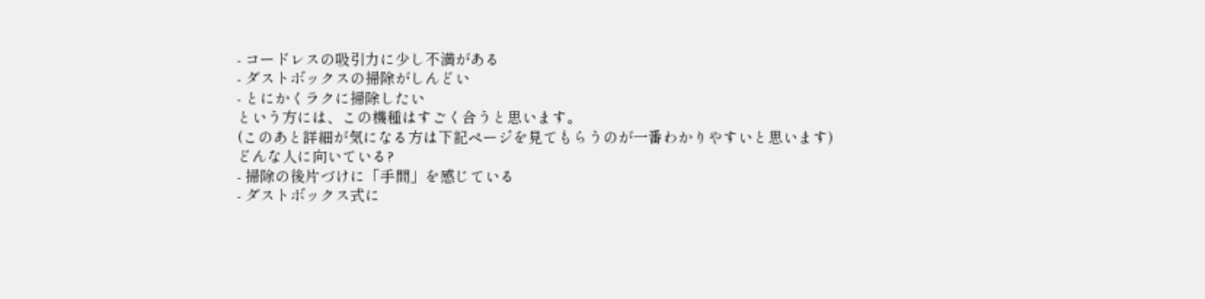- コードレスの吸引力に少し不満がある
- ダストボックスの掃除がしんどい
- とにかくラクに掃除したい
という方には、この機種はすごく合うと思います。
(このあと詳細が気になる方は下記ページを見てもらうのが一番わかりやすいと思います)
どんな人に向いている?
- 掃除の後片づけに「手間」を感じている
- ダストボックス式に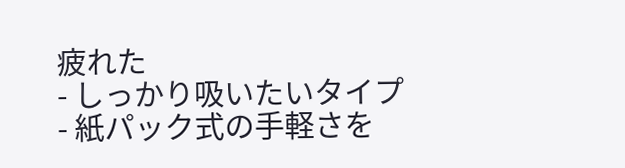疲れた
- しっかり吸いたいタイプ
- 紙パック式の手軽さを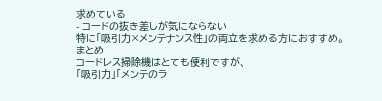求めている
- コードの抜き差しが気にならない
特に「吸引力×メンテナンス性」の両立を求める方におすすめ。
まとめ
コードレス掃除機はとても便利ですが、
「吸引力」「メンテのラ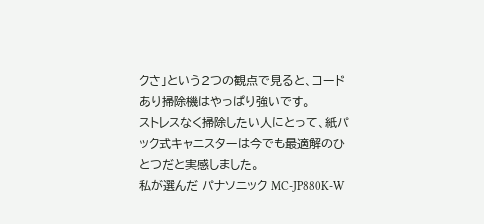クさ」という2つの観点で見ると、コードあり掃除機はやっぱり強いです。
ストレスなく掃除したい人にとって、紙パック式キャニスターは今でも最適解のひとつだと実感しました。
私が選んだ パナソニック MC-JP880K-W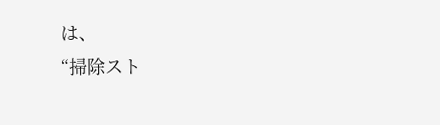は、
“掃除スト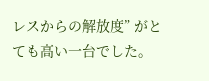レスからの解放度” がとても高い一台でした。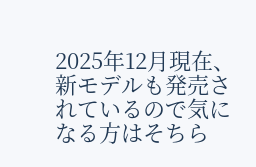2025年12月現在、新モデルも発売されているので気になる方はそちら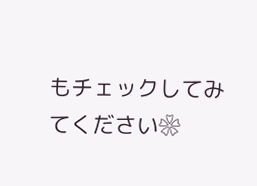もチェックしてみてください❀